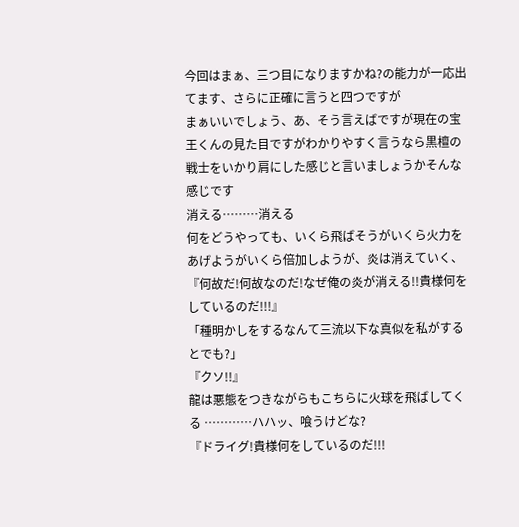今回はまぁ、三つ目になりますかね?の能力が一応出てます、さらに正確に言うと四つですが
まぁいいでしょう、あ、そう言えばですが現在の宝王くんの見た目ですがわかりやすく言うなら黒檀の戦士をいかり肩にした感じと言いましょうかそんな感じです
消える………消える
何をどうやっても、いくら飛ばそうがいくら火力をあげようがいくら倍加しようが、炎は消えていく、
『何故だ!何故なのだ!なぜ俺の炎が消える!!貴様何をしているのだ!!!』
「種明かしをするなんて三流以下な真似を私がするとでも?」
『クソ!!』
龍は悪態をつきながらもこちらに火球を飛ばしてくる …………ハハッ、喰うけどな?
『ドライグ!貴様何をしているのだ!!!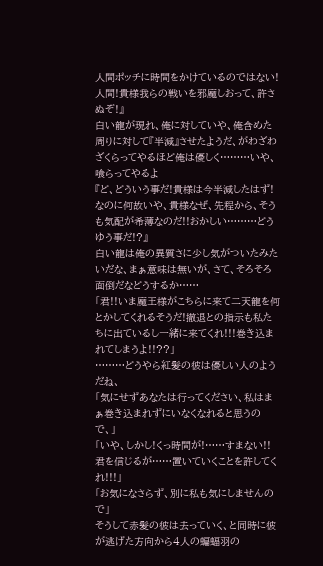人間ポッチに時間をかけているのではない!人間!貴様我らの戦いを邪魔しおって、許さぬぞ!』
白い龍が現れ、俺に対していや、俺含めた周りに対して『半減』させたようだ、がわざわざくらってやるほど俺は優しく………いや、喰らってやるよ
『ど、どういう事だ!貴様は今半減したはず!なのに何故いや、貴様なぜ、先程から、そうも気配が希薄なのだ!!おかしい………どうゆう事だ!?』
白い龍は俺の異質さに少し気がついたみたいだな、まぁ意味は無いが、さて、そろそろ面倒だなどうするか……
「君!!いま魔王様がこちらに来て二天龍を何とかしてくれるそうだ!撤退との指示も私たちに出ているし一緒に来てくれ!!!巻き込まれてしまうよ!!??」
………どうやら紅髪の彼は優しい人のようだね、
「気にせずあなたは行ってください、私はまぁ巻き込まれずにいなくなれると思うので、」
「いや、しかし!くっ時間が!……すまない!!君を信じるが……置いていくことを許してくれ!!!」
「お気になさらず、別に私も気にしませんので」
そうして赤髪の彼は去っていく、と同時に彼が逃げた方向から4人の蝙蝠羽の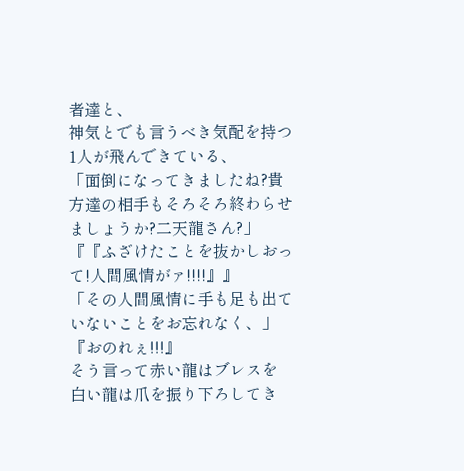者達と、
神気とでも言うべき気配を持つ1人が飛んできている、
「面倒になってきましたね?貴方達の相手もそろそろ終わらせましょうか?二天龍さん?」
『『ふざけたことを抜かしおって!人間風情がァ!!!!』』
「その人間風情に手も足も出ていないことをお忘れなく、」
『おのれぇ!!!』
そう言って赤い龍はブレスを
白い龍は爪を振り下ろしてき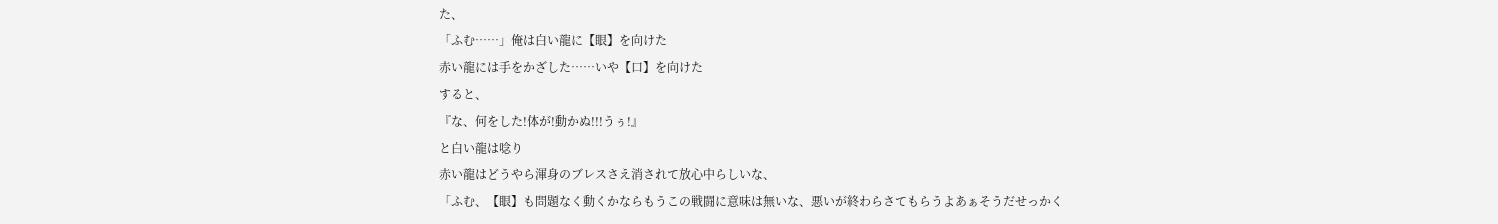た、
「ふむ……」俺は白い龍に【眼】を向けた
赤い龍には手をかざした……いや【口】を向けた
すると、
『な、何をした!体が!動かぬ!!!うぅ!』
と白い龍は唸り
赤い龍はどうやら渾身のブレスさえ消されて放心中らしいな、
「ふむ、【眼】も問題なく動くかならもうこの戦闘に意味は無いな、悪いが終わらさてもらうよあぁそうだせっかく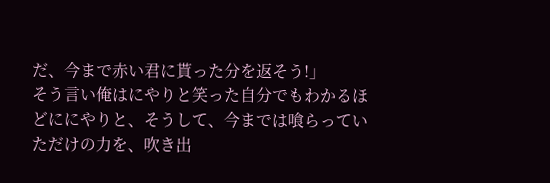だ、今まで赤い君に貰った分を返そう!」
そう言い俺はにやりと笑った自分でもわかるほどににやりと、そうして、今までは喰らっていただけの力を、吹き出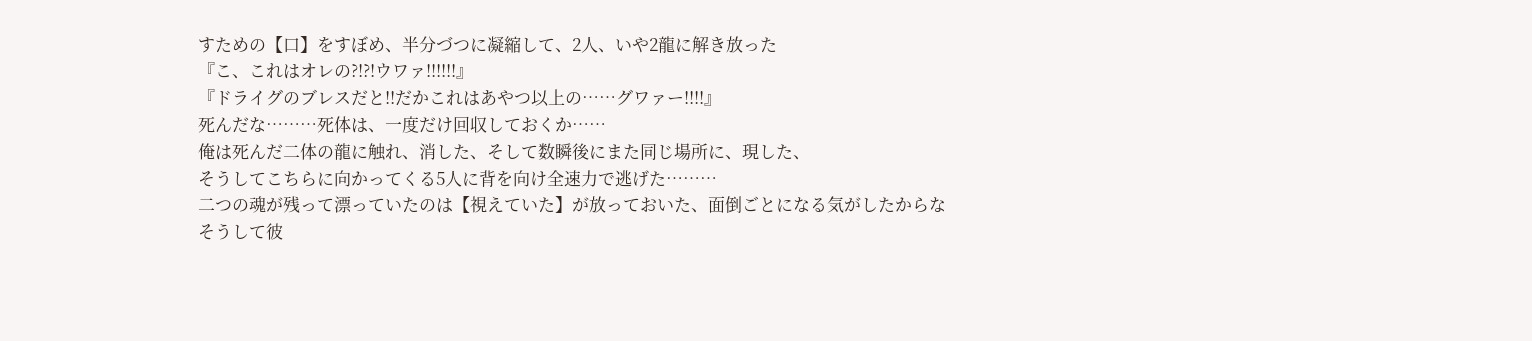すための【口】をすぼめ、半分づつに凝縮して、2人、いや2龍に解き放った
『こ、これはオレの?!?!ウワァ!!!!!!』
『ドライグのブレスだと!!だかこれはあやつ以上の……グワァー!!!!』
死んだな………死体は、一度だけ回収しておくか……
俺は死んだ二体の龍に触れ、消した、そして数瞬後にまた同じ場所に、現した、
そうしてこちらに向かってくる5人に背を向け全速力で逃げた………
二つの魂が残って漂っていたのは【視えていた】が放っておいた、面倒ごとになる気がしたからな
そうして彼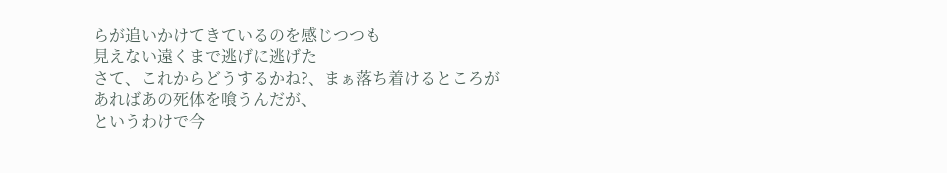らが追いかけてきているのを感じつつも
見えない遠くまで逃げに逃げた
さて、これからどうするかね?、まぁ落ち着けるところがあればあの死体を喰うんだが、
というわけで今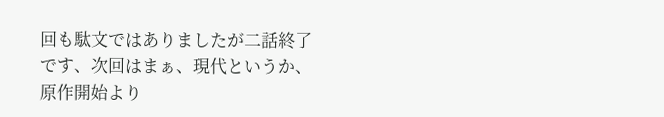回も駄文ではありましたが二話終了です、次回はまぁ、現代というか、原作開始より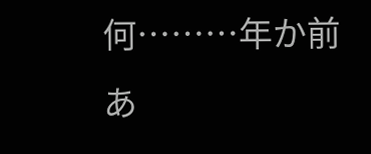何………年か前あ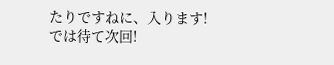たりですねに、入ります!
では待て次回!